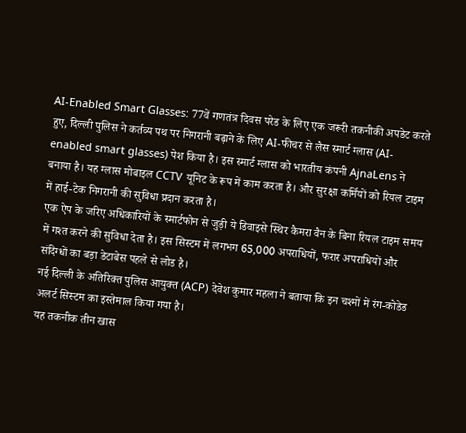AI-Enabled Smart Glasses: 77वें गणतंत्र दिवस परेड के लिए एक जरूरी तकनीकी अपडेट करते हुए, दिल्ली पुलिस ने कर्तव्य पथ पर निगरानी बढ़ाने के लिए AI-फीचर से लैस स्मार्ट ग्लास (AI-enabled smart glasses) पेश किया है। इस स्मार्ट ग्लास को भारतीय कंपनी AjnaLens ने बनाया है। यह ग्लास मोबाइल CCTV यूनिट के रूप में काम करता है। और सुरक्षा कर्मियों को रियल टाइम में हाई-टेक निगरानी की सुविधा प्रदान करता है।
एक ऐप के जरिए अधिकारियों के स्मार्टफोन से जुड़ी ये डिवाइसे स्थिर कैमरा वैन के बिना रियल टाइम समय में गश्त करने की सुविधा देता है। इस सिस्टम में लगभग 65,000 अपराधियों, फरार अपराधियों और संदिग्धों का बड़ा डेटाबेस पहले से लोड है।
नई दिल्ली के अतिरिक्त पुलिस आयुक्त (ACP) देवेश कुमार महला ने बताया कि इन चश्मों में रंग-कोडेड अलर्ट सिस्टम का इस्तेमाल किया गया है।
यह तकनीक तीन खास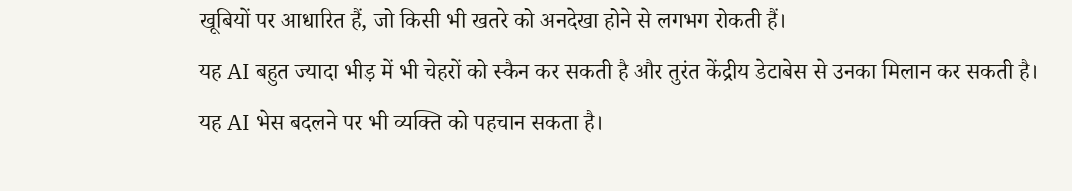खूबियों पर आधारित हैं, जो किसी भी खतरे को अनदेखा होने से लगभग रोकती हैं।
यह AI बहुत ज्यादा भीड़ में भी चेहरों को स्कैन कर सकती है और तुरंत केंद्रीय डेटाबेस से उनका मिलान कर सकती है।
यह AI भेस बदलने पर भी व्यक्ति को पहचान सकता है।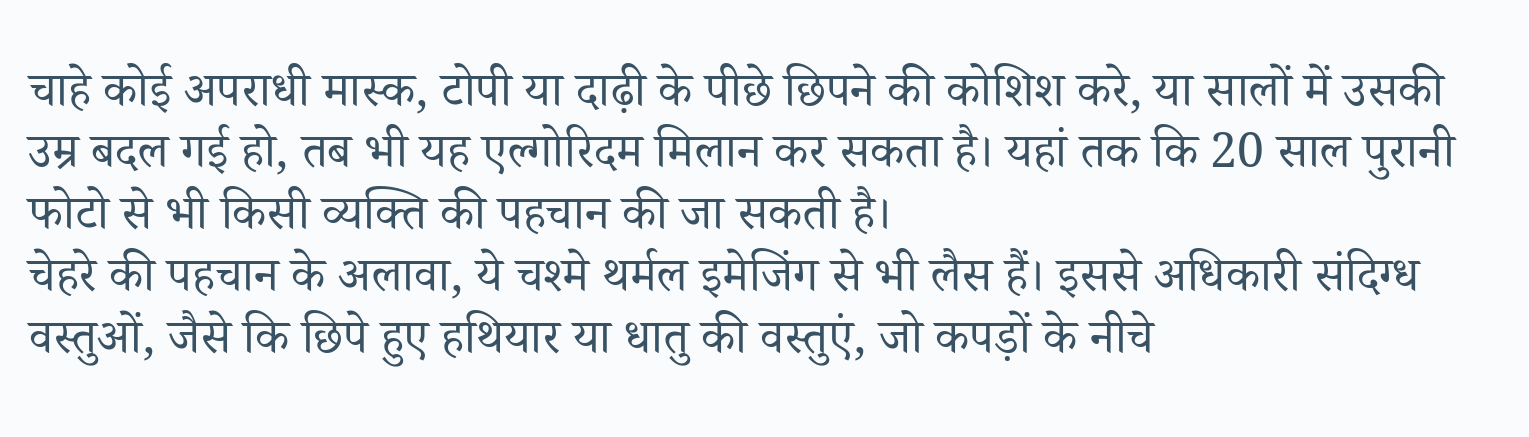चाहे कोई अपराधी मास्क, टोपी या दाढ़ी के पीछे छिपने की कोशिश करे, या सालों में उसकी उम्र बदल गई हो, तब भी यह एल्गोरिदम मिलान कर सकता है। यहां तक कि 20 साल पुरानी फोटो से भी किसी व्यक्ति की पहचान की जा सकती है।
चेहरे की पहचान के अलावा, ये चश्मे थर्मल इमेजिंग से भी लैस हैं। इससे अधिकारी संदिग्ध वस्तुओं, जैसे कि छिपे हुए हथियार या धातु की वस्तुएं, जो कपड़ों के नीचे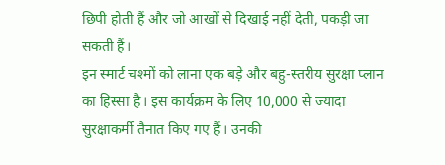छिपी होती हैं और जो आखों से दिखाई नहीं देती, पकड़ी जा सकती हैं।
इन स्मार्ट चश्मों को लाना एक बड़े और बहु-स्तरीय सुरक्षा प्लान का हिस्सा है। इस कार्यक्रम के लिए 10,000 से ज्यादा सुरक्षाकर्मी तैनात किए गए हैं। उनकी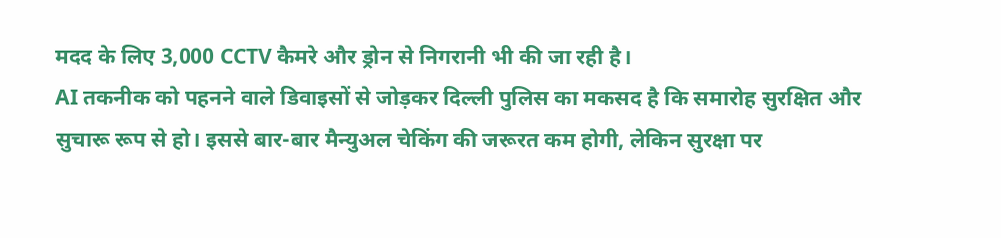मदद के लिए 3,000 CCTV कैमरे और ड्रोन से निगरानी भी की जा रही है।
AI तकनीक को पहनने वाले डिवाइसों से जोड़कर दिल्ली पुलिस का मकसद है कि समारोह सुरक्षित और सुचारू रूप से हो। इससे बार-बार मैन्युअल चेकिंग की जरूरत कम होगी, लेकिन सुरक्षा पर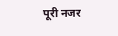पूरी नजर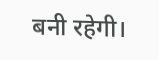बनी रहेगी।